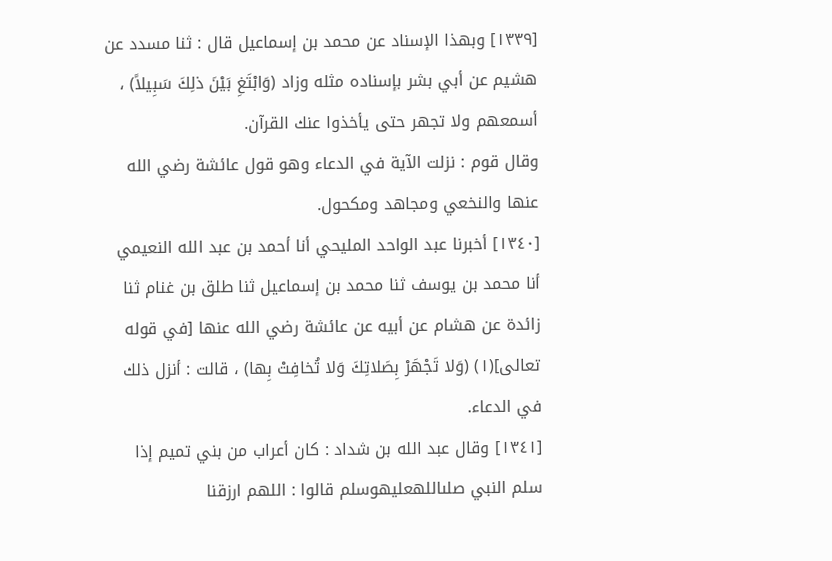[١٣٣٩] وبهذا الإسناد عن محمد بن إسماعيل قال : ثنا مسدد عن هشيم عن أبي بشر بإسناده مثله وزاد (وَابْتَغِ بَيْنَ ذلِكَ سَبِيلاً) ، أسمعهم ولا تجهر حتى يأخذوا عنك القرآن.
وقال قوم : نزلت الآية في الدعاء وهو قول عائشة رضي الله عنها والنخعي ومجاهد ومكحول.
[١٣٤٠] أخبرنا عبد الواحد المليحي أنا أحمد بن عبد الله النعيمي أنا محمد بن يوسف ثنا محمد بن إسماعيل ثنا طلق بن غنام ثنا زائدة عن هشام عن أبيه عن عائشة رضي الله عنها [في قوله تعالى](١) (وَلا تَجْهَرْ بِصَلاتِكَ وَلا تُخافِتْ بِها) ، قالت : أنزل ذلك في الدعاء.
[١٣٤١] وقال عبد الله بن شداد : كان أعراب من بني تميم إذا سلم النبي صلىاللهعليهوسلم قالوا : اللهم ارزقنا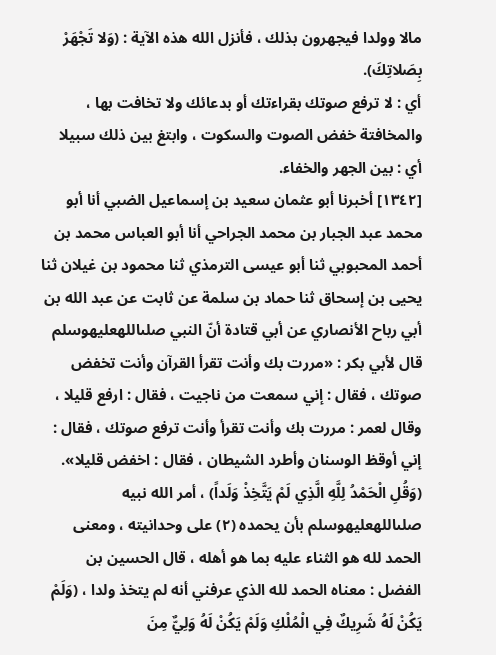مالا وولدا فيجهرون بذلك ، فأنزل الله هذه الآية : (وَلا تَجْهَرْ بِصَلاتِكَ).
أي : لا ترفع صوتك بقراءتك أو بدعائك ولا تخافت بها ، والمخافتة خفض الصوت والسكوت ، وابتغ بين ذلك سبيلا أي : بين الجهر والخفاء.
[١٣٤٢] أخبرنا أبو عثمان سعيد بن إسماعيل الضبي أنا أبو محمد عبد الجبار بن محمد الجراحي أنا أبو العباس محمد بن أحمد المحبوبي ثنا أبو عيسى الترمذي ثنا محمود بن غيلان ثنا يحيى بن إسحاق ثنا حماد بن سلمة عن ثابت عن عبد الله بن أبي رباح الأنصاري عن أبي قتادة أنّ النبي صلىاللهعليهوسلم قال لأبي بكر : «مررت بك وأنت تقرأ القرآن وأنت تخفض صوتك ، فقال : إني سمعت من ناجيت ، فقال : ارفع قليلا ، وقال لعمر : مررت بك وأنت تقرأ وأنت ترفع صوتك ، فقال : إني أوقظ الوسنان وأطرد الشيطان ، فقال : اخفض قليلا».
(وَقُلِ الْحَمْدُ لِلَّهِ الَّذِي لَمْ يَتَّخِذْ وَلَداً) ، أمر الله نبيه صلىاللهعليهوسلم بأن يحمده (٢) على وحدانيته ، ومعنى الحمد لله هو الثناء عليه بما هو أهله ، قال الحسين بن الفضل : معناه الحمد لله الذي عرفني أنه لم يتخذ ولدا ، (وَلَمْ يَكُنْ لَهُ شَرِيكٌ فِي الْمُلْكِ وَلَمْ يَكُنْ لَهُ وَلِيٌّ مِنَ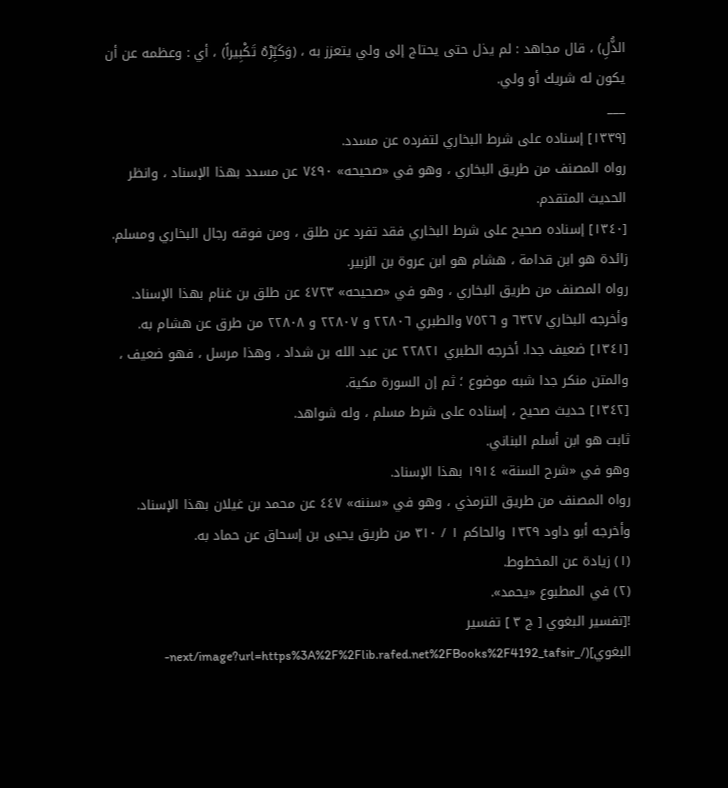الذُّلِ) ، قال مجاهد : لم يذل حتى يحتاج إلى ولي يتعزز به ، (وَكَبِّرْهُ تَكْبِيراً) ، أي : وعظمه عن أن يكون له شريك أو ولي.
___
[١٣٣٩] إسناده على شرط البخاري لتفرده عن مسدد.
رواه المصنف من طريق البخاري ، وهو في «صحيحه» ٧٤٩٠ عن مسدد بهذا الإسناد ، وانظر الحديث المتقدم.
[١٣٤٠] إسناده صحيح على شرط البخاري فقد تفرد عن طلق ، ومن فوقه رجال البخاري ومسلم.
زائدة هو ابن قدامة ، هشام هو ابن عروة بن الزبير.
رواه المصنف من طريق البخاري ، وهو في «صحيحه» ٤٧٢٣ عن طلق بن غنام بهذا الإسناد. وأخرجه البخاري ٦٣٢٧ و ٧٥٢٦ والطبري ٢٢٨٠٦ و ٢٢٨٠٧ و ٢٢٨٠٨ من طرق عن هشام به.
[١٣٤١] ضعيف جدا. أخرجه الطبري ٢٢٨٢١ عن عبد الله بن شداد ، وهذا مرسل ، فهو ضعيف ، والمتن منكر جدا شبه موضوع ؛ ثم إن السورة مكية.
[١٣٤٢] حديث صحيح ، إسناده على شرط مسلم ، وله شواهد.
ثابت هو ابن أسلم البناني.
وهو في «شرح السنة» ١٩١٤ بهذا الإسناد.
رواه المصنف من طريق الترمذي ، وهو في «سننه» ٤٤٧ عن محمد بن غيلان بهذا الإسناد.
وأخرجه أبو داود ١٣٢٩ والحاكم ١ / ٣١٠ من طريق يحيى بن إسحاق عن حماد به.
(١) زيادة عن المخطوط.
(٢) في المطبوع «يحمد».
![تفسير البغوي [ ج ٣ ] تفسير البغوي](/_next/image?url=https%3A%2F%2Flib.rafed.net%2FBooks%2F4192_tafsir-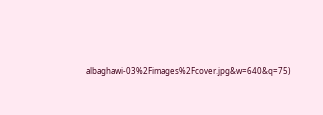albaghawi-03%2Fimages%2Fcover.jpg&w=640&q=75)